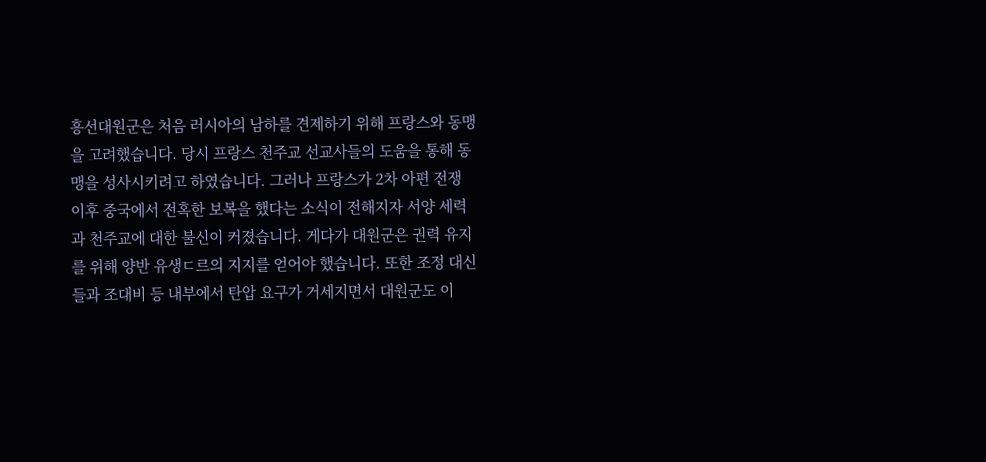흥선대원군은 처음 러시아의 남하를 견제하기 위해 프랑스와 동맹을 고려했습니다. 당시 프랑스 천주교 선교사들의 도움을 통해 동맹을 성사시키려고 하였습니다. 그러나 프랑스가 2차 아편 전쟁 이후 중국에서 전혹한 보복을 했다는 소식이 전해지자 서양 세력과 천주교에 대한 불신이 커졌습니다. 게다가 대원군은 권력 유지를 위해 양반 유생ㄷ르의 지지를 얻어야 했습니다. 또한 조정 대신들과 조대비 등 내부에서 탄압 요구가 거세지면서 대원군도 이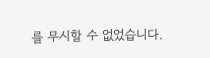를 무시할 수 없었습니다.